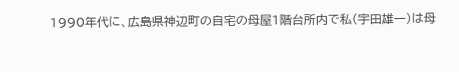1990年代に、広島県神辺町の自宅の母屋1階台所内で私(宇田雄一)は母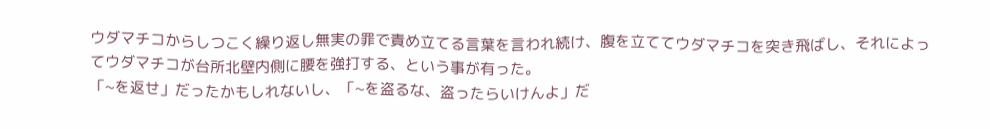ウダマチコからしつこく繰り返し無実の罪で責め立てる言葉を言われ続け、腹を立ててウダマチコを突き飛ばし、それによってウダマチコが台所北壁内側に腰を強打する、という事が有った。
「~を返せ」だったかもしれないし、「~を盗るな、盗ったらいけんよ」だ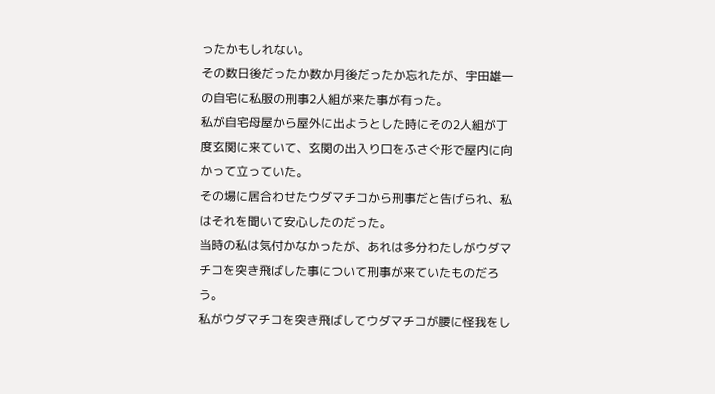ったかもしれない。
その数日後だったか数か月後だったか忘れたが、宇田雄一の自宅に私服の刑事2人組が来た事が有った。
私が自宅母屋から屋外に出ようとした時にその2人組が丁度玄関に来ていて、玄関の出入り口をふさぐ形で屋内に向かって立っていた。
その場に居合わせたウダマチコから刑事だと告げられ、私はそれを聞いて安心したのだった。
当時の私は気付かなかったが、あれは多分わたしがウダマチコを突き飛ばした事について刑事が来ていたものだろう。
私がウダマチコを突き飛ばしてウダマチコが腰に怪我をし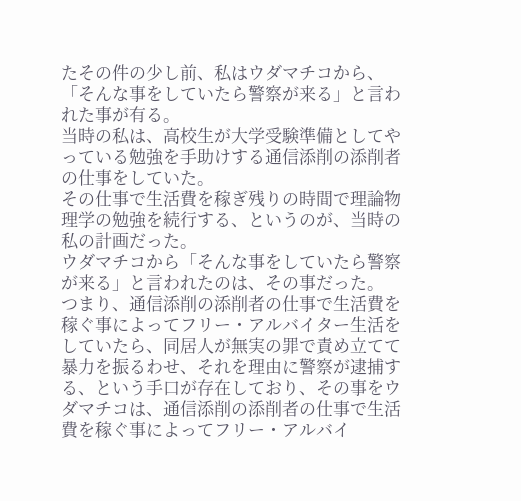たその件の少し前、私はウダマチコから、「そんな事をしていたら警察が来る」と言われた事が有る。
当時の私は、高校生が大学受験準備としてやっている勉強を手助けする通信添削の添削者の仕事をしていた。
その仕事で生活費を稼ぎ残りの時間で理論物理学の勉強を続行する、というのが、当時の私の計画だった。
ウダマチコから「そんな事をしていたら警察が来る」と言われたのは、その事だった。
つまり、通信添削の添削者の仕事で生活費を稼ぐ事によってフリー・アルバイター生活をしていたら、同居人が無実の罪で責め立てて暴力を振るわせ、それを理由に警察が逮捕する、という手口が存在しており、その事をウダマチコは、通信添削の添削者の仕事で生活費を稼ぐ事によってフリー・アルバイ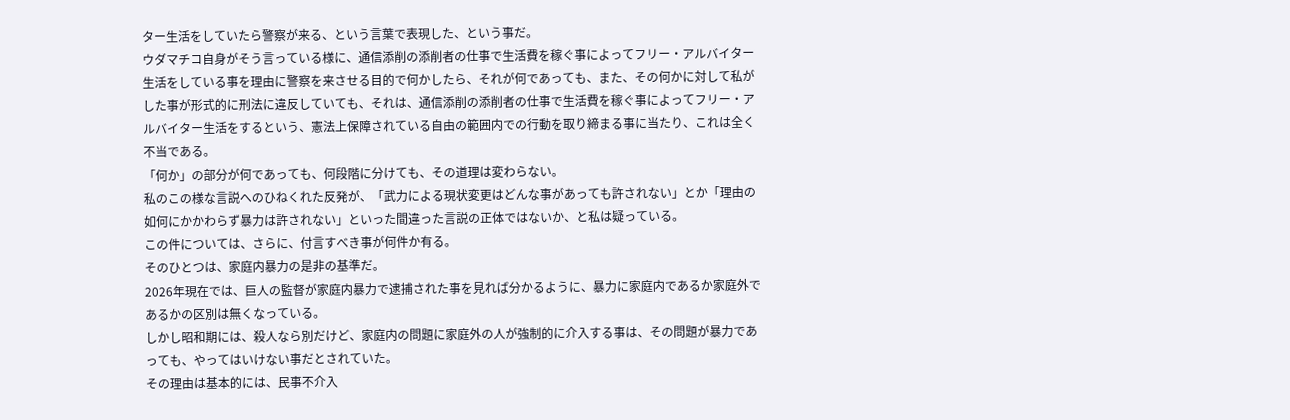ター生活をしていたら警察が来る、という言葉で表現した、という事だ。
ウダマチコ自身がそう言っている様に、通信添削の添削者の仕事で生活費を稼ぐ事によってフリー・アルバイター生活をしている事を理由に警察を来させる目的で何かしたら、それが何であっても、また、その何かに対して私がした事が形式的に刑法に違反していても、それは、通信添削の添削者の仕事で生活費を稼ぐ事によってフリー・アルバイター生活をするという、憲法上保障されている自由の範囲内での行動を取り締まる事に当たり、これは全く不当である。
「何か」の部分が何であっても、何段階に分けても、その道理は変わらない。
私のこの様な言説へのひねくれた反発が、「武力による現状変更はどんな事があっても許されない」とか「理由の如何にかかわらず暴力は許されない」といった間違った言説の正体ではないか、と私は疑っている。
この件については、さらに、付言すべき事が何件か有る。
そのひとつは、家庭内暴力の是非の基準だ。
2026年現在では、巨人の監督が家庭内暴力で逮捕された事を見れば分かるように、暴力に家庭内であるか家庭外であるかの区別は無くなっている。
しかし昭和期には、殺人なら別だけど、家庭内の問題に家庭外の人が強制的に介入する事は、その問題が暴力であっても、やってはいけない事だとされていた。
その理由は基本的には、民事不介入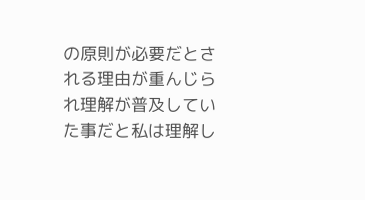の原則が必要だとされる理由が重んじられ理解が普及していた事だと私は理解し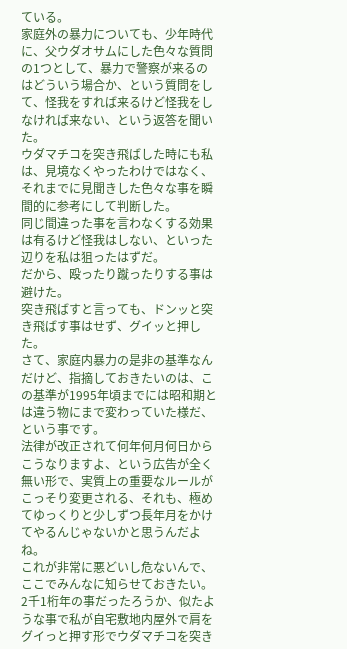ている。
家庭外の暴力についても、少年時代に、父ウダオサムにした色々な質問の1つとして、暴力で警察が来るのはどういう場合か、という質問をして、怪我をすれば来るけど怪我をしなければ来ない、という返答を聞いた。
ウダマチコを突き飛ばした時にも私は、見境なくやったわけではなく、それまでに見聞きした色々な事を瞬間的に参考にして判断した。
同じ間違った事を言わなくする効果は有るけど怪我はしない、といった辺りを私は狙ったはずだ。
だから、殴ったり蹴ったりする事は避けた。
突き飛ばすと言っても、ドンッと突き飛ばす事はせず、グイッと押した。
さて、家庭内暴力の是非の基準なんだけど、指摘しておきたいのは、この基準が1995年頃までには昭和期とは違う物にまで変わっていた様だ、という事です。
法律が改正されて何年何月何日からこうなりますよ、という広告が全く無い形で、実質上の重要なルールがこっそり変更される、それも、極めてゆっくりと少しずつ長年月をかけてやるんじゃないかと思うんだよね。
これが非常に悪どいし危ないんで、ここでみんなに知らせておきたい。
2千1桁年の事だったろうか、似たような事で私が自宅敷地内屋外で肩をグイっと押す形でウダマチコを突き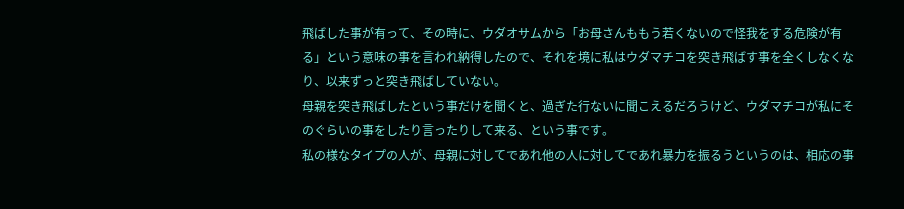飛ばした事が有って、その時に、ウダオサムから「お母さんももう若くないので怪我をする危険が有る」という意味の事を言われ納得したので、それを境に私はウダマチコを突き飛ばす事を全くしなくなり、以来ずっと突き飛ばしていない。
母親を突き飛ばしたという事だけを聞くと、過ぎた行ないに聞こえるだろうけど、ウダマチコが私にそのぐらいの事をしたり言ったりして来る、という事です。
私の様なタイプの人が、母親に対してであれ他の人に対してであれ暴力を振るうというのは、相応の事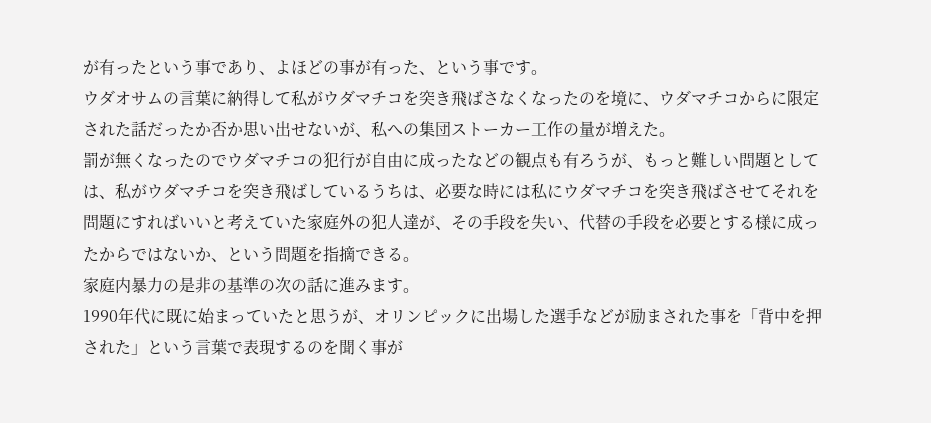が有ったという事であり、よほどの事が有った、という事です。
ウダオサムの言葉に納得して私がウダマチコを突き飛ばさなくなったのを境に、ウダマチコからに限定された話だったか否か思い出せないが、私への集団ストーカー工作の量が増えた。
罰が無くなったのでウダマチコの犯行が自由に成ったなどの観点も有ろうが、もっと難しい問題としては、私がウダマチコを突き飛ばしているうちは、必要な時には私にウダマチコを突き飛ばさせてそれを問題にすればいいと考えていた家庭外の犯人達が、その手段を失い、代替の手段を必要とする様に成ったからではないか、という問題を指摘できる。
家庭内暴力の是非の基準の次の話に進みます。
1990年代に既に始まっていたと思うが、オリンピックに出場した選手などが励まされた事を「背中を押された」という言葉で表現するのを聞く事が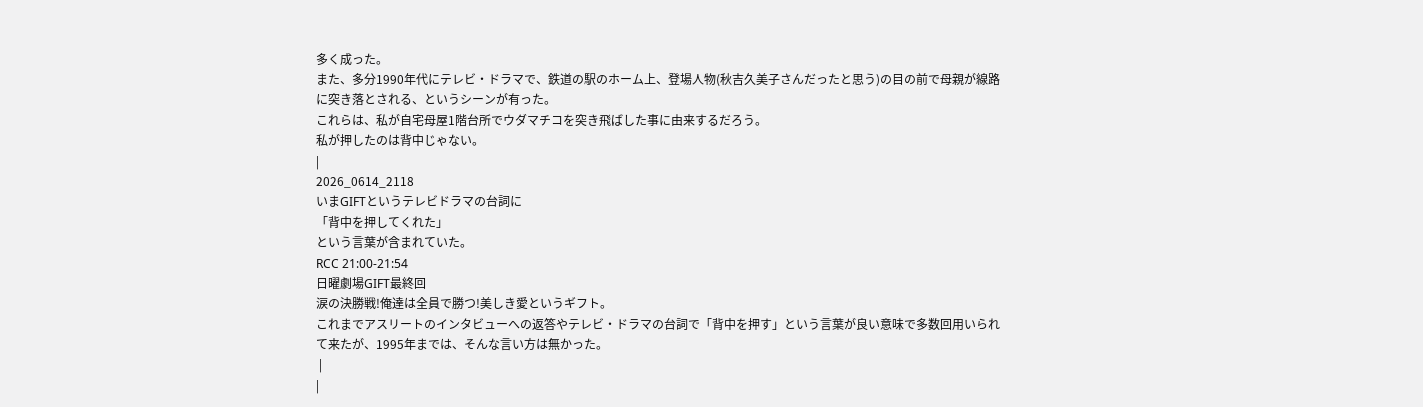多く成った。
また、多分1990年代にテレビ・ドラマで、鉄道の駅のホーム上、登場人物(秋吉久美子さんだったと思う)の目の前で母親が線路に突き落とされる、というシーンが有った。
これらは、私が自宅母屋1階台所でウダマチコを突き飛ばした事に由来するだろう。
私が押したのは背中じゃない。
|
2026_0614_2118
いまGIFTというテレビドラマの台詞に
「背中を押してくれた」
という言葉が含まれていた。
RCC 21:00-21:54
日曜劇場GIFT最終回
涙の決勝戦!俺達は全員で勝つ!美しき愛というギフト。
これまでアスリートのインタビューへの返答やテレビ・ドラマの台詞で「背中を押す」という言葉が良い意味で多数回用いられて来たが、1995年までは、そんな言い方は無かった。
 |
|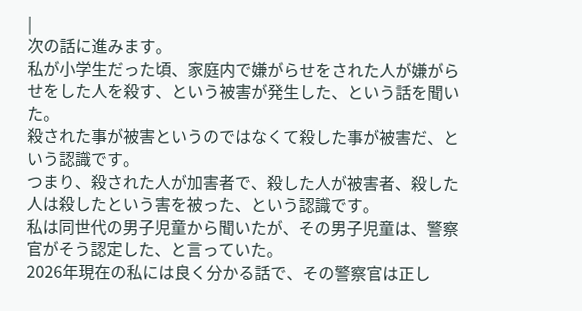|
次の話に進みます。
私が小学生だった頃、家庭内で嫌がらせをされた人が嫌がらせをした人を殺す、という被害が発生した、という話を聞いた。
殺された事が被害というのではなくて殺した事が被害だ、という認識です。
つまり、殺された人が加害者で、殺した人が被害者、殺した人は殺したという害を被った、という認識です。
私は同世代の男子児童から聞いたが、その男子児童は、警察官がそう認定した、と言っていた。
2026年現在の私には良く分かる話で、その警察官は正し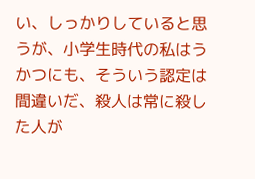い、しっかりしていると思うが、小学生時代の私はうかつにも、そういう認定は間違いだ、殺人は常に殺した人が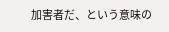加害者だ、という意味の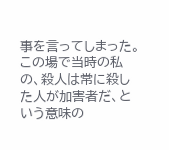事を言ってしまった。
この場で当時の私の、殺人は常に殺した人が加害者だ、という意味の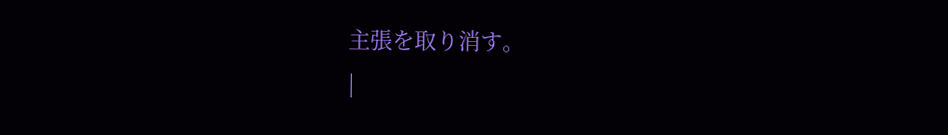主張を取り消す。
|